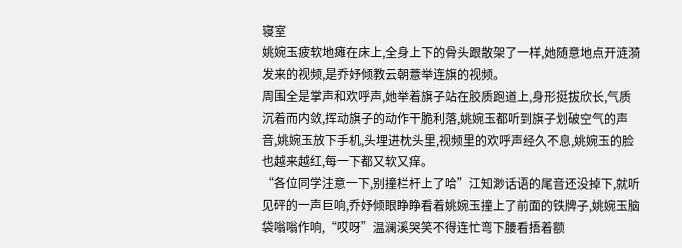寝室
姚婉玉疲软地瘫在床上,全身上下的骨头跟散架了一样,她随意地点开涟漪发来的视频,是乔妤倾教云朝薏举连旗的视频。
周围全是掌声和欢呼声,她举着旗子站在胶质跑道上,身形挺拔欣长,气质沉着而内敛,挥动旗子的动作干脆利落,姚婉玉都听到旗子划破空气的声音,姚婉玉放下手机,头埋进枕头里,视频里的欢呼声经久不息,姚婉玉的脸也越来越红,每一下都又软又痒。
“各位同学注意一下,别撞栏杆上了哈”江知渺话语的尾音还没掉下,就听见砰的一声巨响,乔妤倾眼睁睁看着姚婉玉撞上了前面的铁牌子,姚婉玉脑袋嗡嗡作响,“哎呀”温澜溪哭笑不得连忙弯下腰看捂着额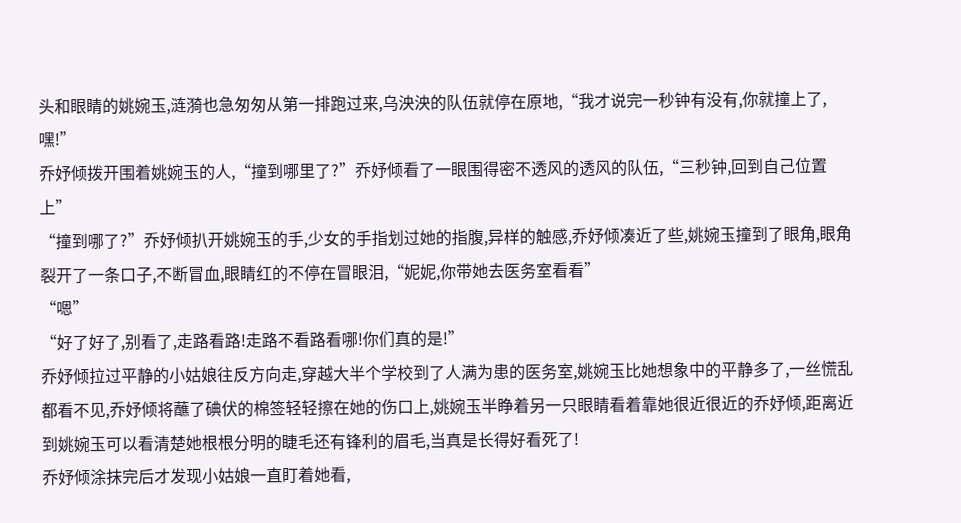头和眼睛的姚婉玉,涟漪也急匆匆从第一排跑过来,乌泱泱的队伍就停在原地,“我才说完一秒钟有没有,你就撞上了,嘿!”
乔妤倾拨开围着姚婉玉的人,“撞到哪里了?”乔妤倾看了一眼围得密不透风的透风的队伍,“三秒钟,回到自己位置上”
“撞到哪了?”乔妤倾扒开姚婉玉的手,少女的手指划过她的指腹,异样的触感,乔妤倾凑近了些,姚婉玉撞到了眼角,眼角裂开了一条口子,不断冒血,眼睛红的不停在冒眼泪,“妮妮,你带她去医务室看看”
“嗯”
“好了好了,别看了,走路看路!走路不看路看哪!你们真的是!”
乔妤倾拉过平静的小姑娘往反方向走,穿越大半个学校到了人满为患的医务室,姚婉玉比她想象中的平静多了,一丝慌乱都看不见,乔妤倾将蘸了碘伏的棉签轻轻擦在她的伤口上,姚婉玉半睁着另一只眼睛看着靠她很近很近的乔妤倾,距离近到姚婉玉可以看清楚她根根分明的睫毛还有锋利的眉毛,当真是长得好看死了!
乔妤倾涂抹完后才发现小姑娘一直盯着她看,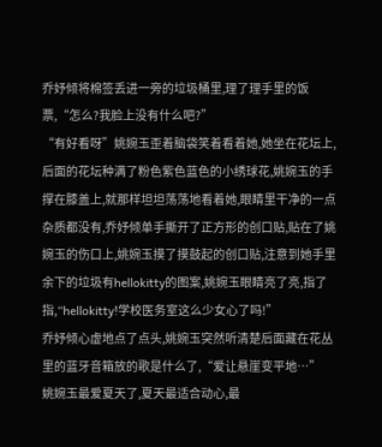乔妤倾将棉签丢进一旁的垃圾桶里,理了理手里的饭票,“怎么?我脸上没有什么吧?”
“有好看呀”姚婉玉歪着脑袋笑着看着她,她坐在花坛上,后面的花坛种满了粉色紫色蓝色的小绣球花,姚婉玉的手撑在膝盖上,就那样坦坦荡荡地看着她,眼睛里干净的一点杂质都没有,乔妤倾单手撕开了正方形的创口贴,贴在了姚婉玉的伤口上,姚婉玉摸了摸鼓起的创口贴,注意到她手里余下的垃圾有hellokitty的图案,姚婉玉眼睛亮了亮,指了指,“hellokitty!学校医务室这么少女心了吗!”
乔妤倾心虚地点了点头,姚婉玉突然听清楚后面藏在花丛里的蓝牙音箱放的歌是什么了,“爱让悬崖变平地…”
姚婉玉最爱夏天了,夏天最适合动心,最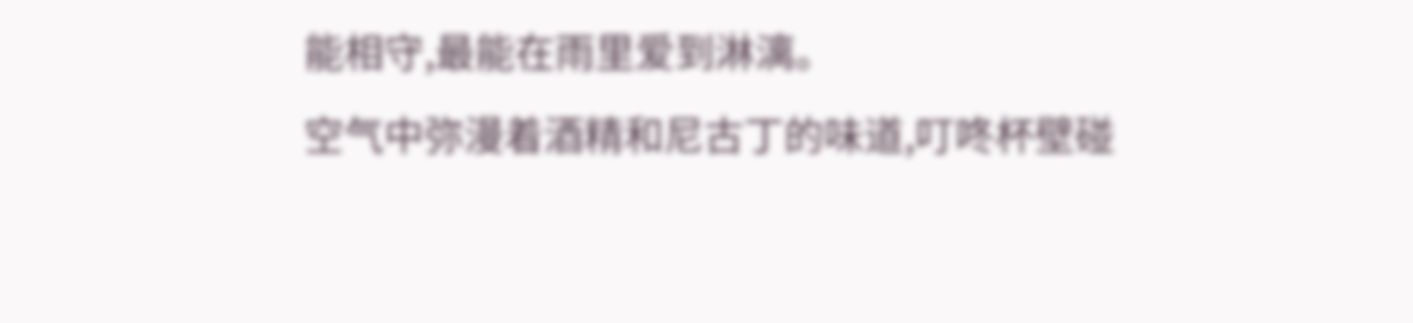能相守,最能在雨里爱到淋漓。
空气中弥漫着酒精和尼古丁的味道,叮咚杯壁碰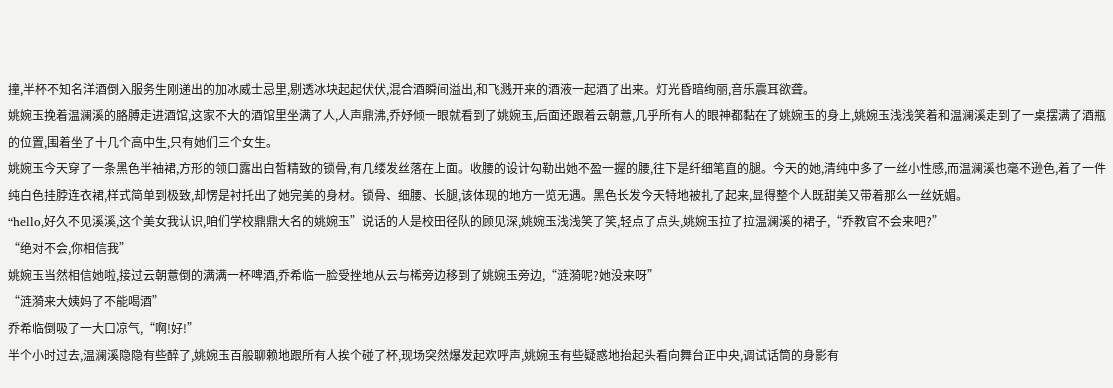撞,半杯不知名洋酒倒入服务生刚递出的加冰威士忌里,剔透冰块起起伏伏,混合酒瞬间溢出,和飞溅开来的酒液一起酒了出来。灯光昏暗绚丽,音乐震耳欲聋。
姚婉玉挽着温澜溪的胳膊走进酒馆,这家不大的酒馆里坐满了人,人声鼎沸,乔妤倾一眼就看到了姚婉玉,后面还跟着云朝薏,几乎所有人的眼神都黏在了姚婉玉的身上,姚婉玉浅浅笑着和温澜溪走到了一桌摆满了酒瓶的位置,围着坐了十几个高中生,只有她们三个女生。
姚婉玉今天穿了一条黑色半袖裙,方形的领口露出白皙精致的锁骨,有几缕发丝落在上面。收腰的设计勾勒出她不盈一握的腰,往下是纤细笔直的腿。今天的她,清纯中多了一丝小性感,而温澜溪也毫不逊色,着了一件纯白色挂脖连衣裙,样式简单到极致,却愣是衬托出了她完美的身材。锁骨、细腰、长腿,该体现的地方一览无遇。黑色长发今天特地被扎了起来,显得整个人既甜美又带着那么一丝妩媚。
“hello,好久不见溪溪,这个美女我认识,咱们学校鼎鼎大名的姚婉玉”说话的人是校田径队的顾见深,姚婉玉浅浅笑了笑,轻点了点头,姚婉玉拉了拉温澜溪的裙子,“乔教官不会来吧?”
“绝对不会,你相信我”
姚婉玉当然相信她啦,接过云朝薏倒的满满一杯啤酒,乔希临一脸受挫地从云与桸旁边移到了姚婉玉旁边,“涟漪呢?她没来呀”
“涟漪来大姨妈了不能喝酒”
乔希临倒吸了一大口凉气,“啊!好!”
半个小时过去,温澜溪隐隐有些醉了,姚婉玉百般聊赖地跟所有人挨个碰了杯,现场突然爆发起欢呼声,姚婉玉有些疑惑地抬起头看向舞台正中央,调试话筒的身影有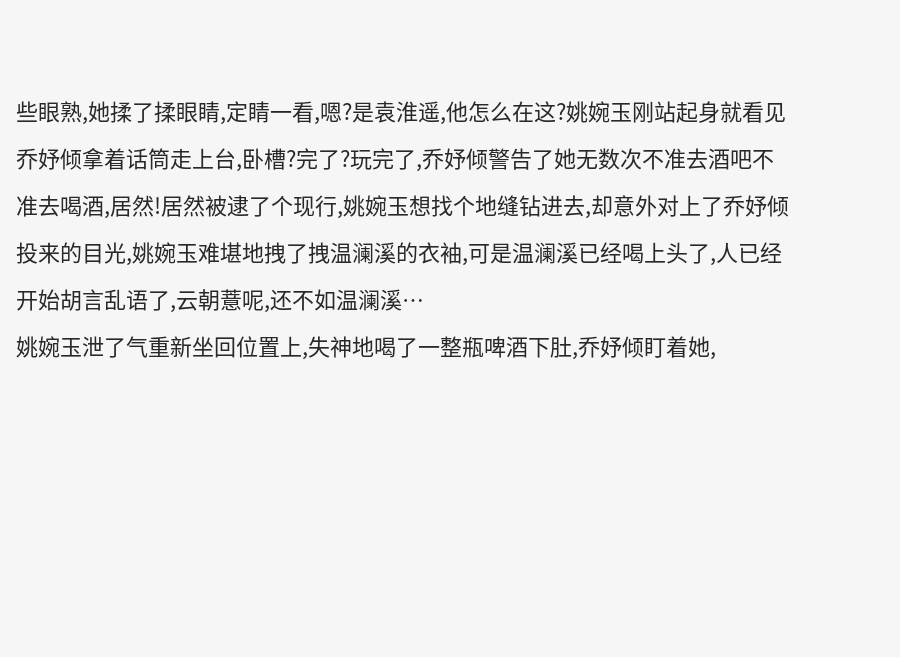些眼熟,她揉了揉眼睛,定睛一看,嗯?是袁淮遥,他怎么在这?姚婉玉刚站起身就看见乔妤倾拿着话筒走上台,卧槽?完了?玩完了,乔妤倾警告了她无数次不准去酒吧不准去喝酒,居然!居然被逮了个现行,姚婉玉想找个地缝钻进去,却意外对上了乔妤倾投来的目光,姚婉玉难堪地拽了拽温澜溪的衣袖,可是温澜溪已经喝上头了,人已经开始胡言乱语了,云朝薏呢,还不如温澜溪…
姚婉玉泄了气重新坐回位置上,失神地喝了一整瓶啤酒下肚,乔妤倾盯着她,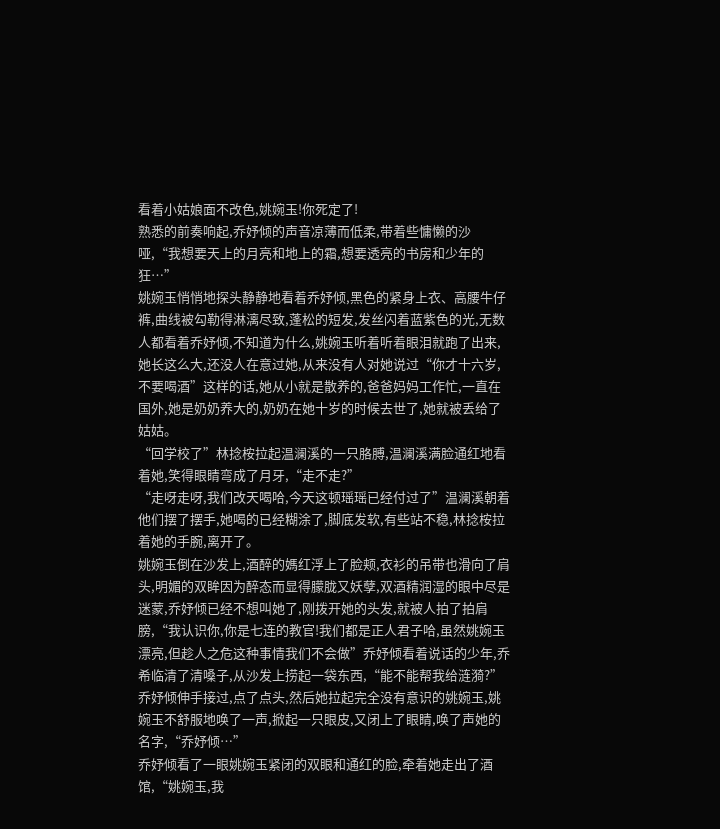看着小姑娘面不改色,姚婉玉!你死定了!
熟悉的前奏响起,乔妤倾的声音凉薄而低柔,带着些慵懒的沙哑,“我想要天上的月亮和地上的霜,想要透亮的书房和少年的狂…”
姚婉玉悄悄地探头静静地看着乔妤倾,黑色的紧身上衣、高腰牛仔裤,曲线被勾勒得淋漓尽致,蓬松的短发,发丝闪着蓝紫色的光,无数人都看着乔妤倾,不知道为什么,姚婉玉听着听着眼泪就跑了出来,她长这么大,还没人在意过她,从来没有人对她说过“你才十六岁,不要喝酒”这样的话,她从小就是散养的,爸爸妈妈工作忙,一直在国外,她是奶奶养大的,奶奶在她十岁的时候去世了,她就被丢给了姑姑。
“回学校了”林捻桉拉起温澜溪的一只胳膊,温澜溪满脸通红地看着她,笑得眼睛弯成了月牙,“走不走?”
“走呀走呀,我们改天喝哈,今天这顿瑶瑶已经付过了”温澜溪朝着他们摆了摆手,她喝的已经糊涂了,脚底发软,有些站不稳,林捻桉拉着她的手腕,离开了。
姚婉玉倒在沙发上,酒醉的媽红浮上了脸颊,衣衫的吊带也滑向了肩头,明媚的双眸因为醉态而显得朦胧又妖孽,双酒精润湿的眼中尽是迷蒙,乔妤倾已经不想叫她了,刚拨开她的头发,就被人拍了拍肩膀,“我认识你,你是七连的教官!我们都是正人君子哈,虽然姚婉玉漂亮,但趁人之危这种事情我们不会做”乔妤倾看着说话的少年,乔希临清了清嗓子,从沙发上捞起一袋东西,“能不能帮我给涟漪?”
乔妤倾伸手接过,点了点头,然后她拉起完全没有意识的姚婉玉,姚婉玉不舒服地唤了一声,掀起一只眼皮,又闭上了眼睛,唤了声她的名字,“乔妤倾…”
乔妤倾看了一眼姚婉玉紧闭的双眼和通红的脸,牵着她走出了酒馆,“姚婉玉,我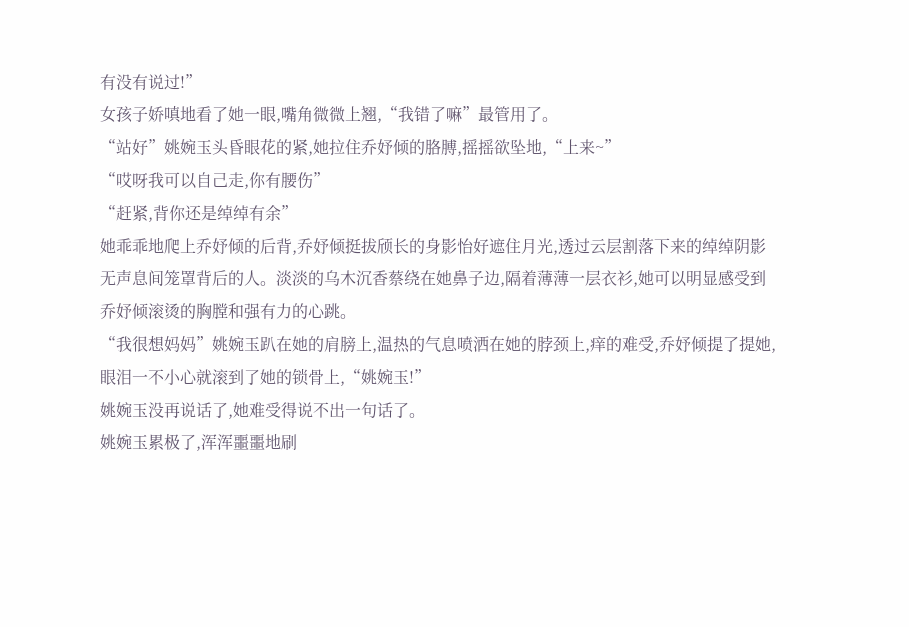有没有说过!”
女孩子娇嗔地看了她一眼,嘴角微微上翘,“我错了嘛”最管用了。
“站好”姚婉玉头昏眼花的紧,她拉住乔妤倾的胳膊,摇摇欲坠地,“上来~”
“哎呀我可以自己走,你有腰伤”
“赶紧,背你还是绰绰有余”
她乖乖地爬上乔妤倾的后背,乔妤倾挺拔颀长的身影怡好遮住月光,透过云层割落下来的绰绰阴影无声息间笼罩背后的人。淡淡的乌木沉香蔡绕在她鼻子边,隔着薄薄一层衣衫,她可以明显感受到乔妤倾滚烫的胸膛和强有力的心跳。
“我很想妈妈”姚婉玉趴在她的肩膀上,温热的气息喷洒在她的脖颈上,痒的难受,乔妤倾提了提她,眼泪一不小心就滚到了她的锁骨上,“姚婉玉!”
姚婉玉没再说话了,她难受得说不出一句话了。
姚婉玉累极了,浑浑噩噩地刷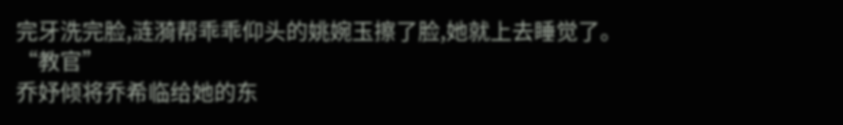完牙洗完脸,涟漪帮乖乖仰头的姚婉玉擦了脸,她就上去睡觉了。
“教官”
乔妤倾将乔希临给她的东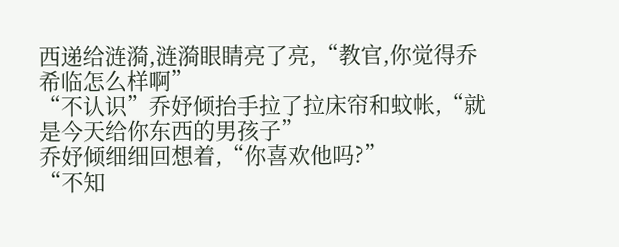西递给涟漪,涟漪眼睛亮了亮,“教官,你觉得乔希临怎么样啊”
“不认识”乔妤倾抬手拉了拉床帘和蚊帐,“就是今天给你东西的男孩子”
乔妤倾细细回想着,“你喜欢他吗?”
“不知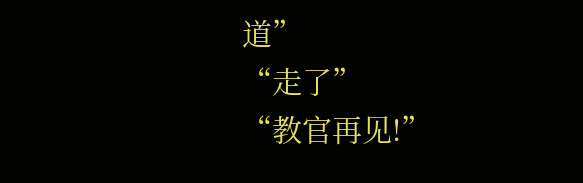道”
“走了”
“教官再见!”